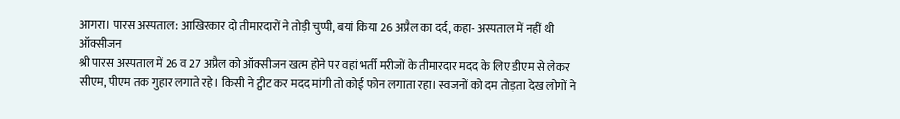आगरा। पारस अस्पताल: आखिरकार दो तीमारदारों ने तोड़ी चुप्पी, बयां किया 26 अप्रैल का दर्द, कहा- अस्पताल में नहीं थी ऑक्सीजन
श्री पारस अस्पताल में 26 व 27 अप्रैल को ऑक्सीजन खत्म होने पर वहां भर्ती मरीजों के तीमारदार मदद के लिए डीएम से लेकर सीएम, पीएम तक गुहार लगाते रहे। किसी ने ट्वीट कर मदद मांगी तो कोई फोन लगाता रहा। स्वजनों को दम तोड़ता देख लोगों ने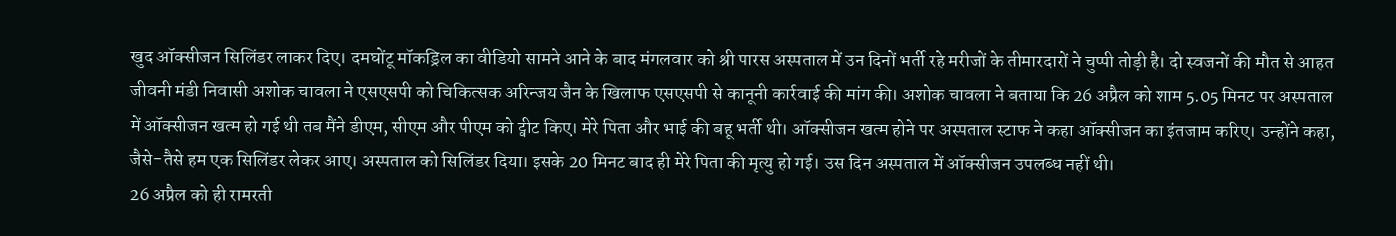खुद ऑक्सीजन सिलिंडर लाकर दिए। दमघोंटू मॉकड्रिल का वीडियो सामने आने के बाद मंगलवार को श्री पारस अस्पताल में उन दिनों भर्ती रहे मरीजों के तीमारदारों ने चुप्पी तोड़ी है। दो स्वजनों की मौत से आहत जीवनी मंडी निवासी अशोक चावला ने एसएसपी को चिकित्सक अरिन्जय जैन के खिलाफ एसएसपी से कानूनी कार्रवाई की मांग की। अशोक चावला ने बताया कि 26 अप्रैल को शाम 5.05 मिनट पर अस्पताल में ऑक्सीजन खत्म हो गई थी तब मैंने डीएम, सीएम और पीएम को ट्वीट किए। मेरे पिता और भाई की बहू भर्ती थी। ऑक्सीजन खत्म होने पर अस्पताल स्टाफ ने कहा ऑक्सीजन का इंतजाम करिए। उन्होंने कहा, जैसे-तैसे हम एक सिलिंडर लेकर आए। अस्पताल को सिलिंडर दिया। इसके 20 मिनट बाद ही मेरे पिता की मृत्यु हो गई। उस दिन अस्पताल में ऑक्सीजन उपलब्ध नहीं थी।
26 अप्रैल को ही रामरती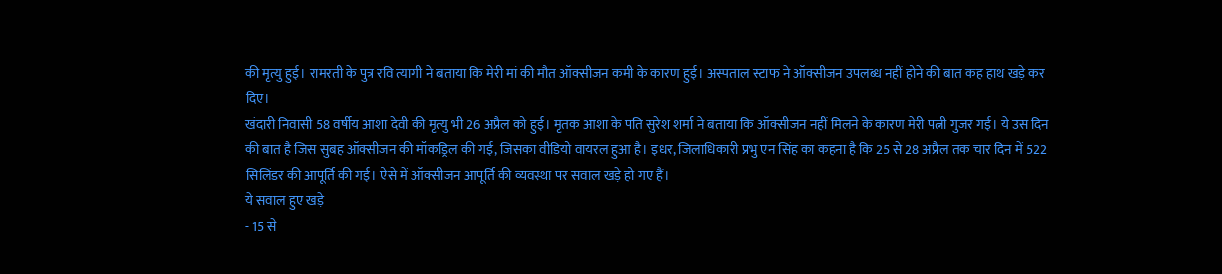की मृत्यु हुई। रामरती के पुत्र रवि त्यागी ने बताया कि मेरी मां की मौत ऑक्सीजन कमी के कारण हुई। अस्पताल स्टाफ ने ऑक्सीजन उपलब्ध नहीं होने की बात कह हाथ खड़े कर दिए।
खंदारी निवासी 58 वर्षीय आशा देवी की मृत्यु भी 26 अप्रैल को हुई। मृतक आशा के पति सुरेश शर्मा ने बताया कि ऑक्सीजन नहीं मिलने के कारण मेरी पत्नी गुजर गई। ये उस दिन की बात है जिस सुबह ऑक्सीजन की मॉकड्रिल की गई, जिसका वीडियो वायरल हुआ है। इधर, जिलाधिकारी प्रभु एन सिंह का कहना है कि 25 से 28 अप्रैल तक चार दिन में 522 सिलिंडर की आपूर्ति की गई। ऐसे में ऑक्सीजन आपूर्ति की व्यवस्था पर सवाल खड़े हो गए हैं।
ये सवाल हुए खड़े
- 15 से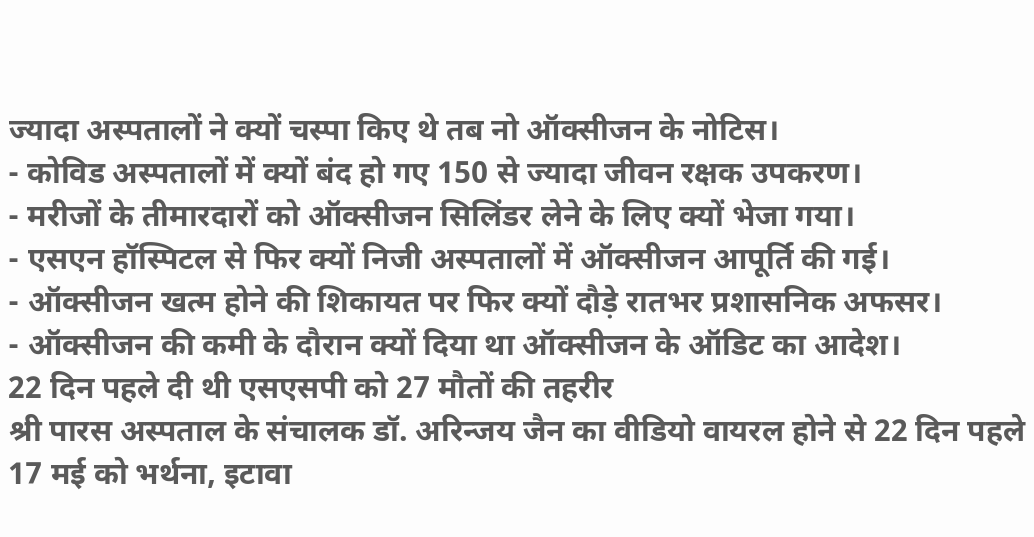ज्यादा अस्पतालों ने क्यों चस्पा किए थे तब नो ऑक्सीजन के नोटिस।
- कोविड अस्पतालों में क्यों बंद हो गए 150 से ज्यादा जीवन रक्षक उपकरण।
- मरीजों के तीमारदारों को ऑक्सीजन सिलिंडर लेने के लिए क्यों भेजा गया।
- एसएन हॉस्पिटल से फिर क्यों निजी अस्पतालों में ऑक्सीजन आपूर्ति की गई।
- ऑक्सीजन खत्म होने की शिकायत पर फिर क्यों दौड़े रातभर प्रशासनिक अफसर।
- ऑक्सीजन की कमी के दौरान क्यों दिया था ऑक्सीजन के ऑडिट का आदेश।
22 दिन पहले दी थी एसएसपी को 27 मौतों की तहरीर
श्री पारस अस्पताल के संचालक डॉ. अरिन्जय जैन का वीडियो वायरल होने से 22 दिन पहले 17 मई को भर्थना, इटावा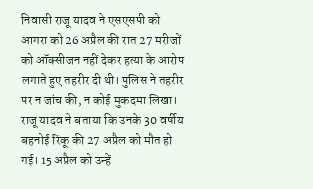निवासी राजू यादव ने एसएसपी को आगरा को 26 अप्रैल की रात 27 मरीजों को ऑक्सीजन नहीं देकर हत्या के आरोप लगाते हुए तहरीर दी थी। पुलिस ने तहरीर पर न जांच की, न कोई मुकदमा लिखा। राजू यादव ने बताया कि उनके 30 वर्षीय बहनोई रिंकू की 27 अप्रैल को मौत हो गई। 15 अप्रैल को उन्हें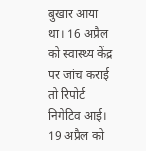बुखार आया था। 16 अप्रैल को स्वास्थ्य केंद्र पर जांच कराई तो रिपोर्ट निगेटिव आई। 19 अप्रैल को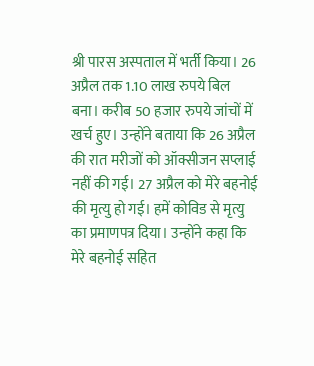श्री पारस अस्पताल में भर्ती किया। 26 अप्रैल तक 1.10 लाख रुपये बिल बना। करीब 50 हजार रुपये जांचों में खर्च हुए। उन्होंने बताया कि 26 अप्रैल की रात मरीजों को ऑक्सीजन सप्लाई नहीं की गई। 27 अप्रैल को मेरे बहनोई की मृत्यु हो गई। हमें कोविड से मृत्यु का प्रमाणपत्र दिया। उन्होंने कहा कि मेरे बहनोई सहित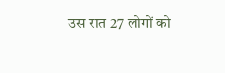उस रात 27 लोगों को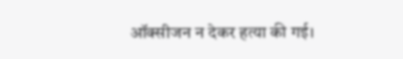ऑक्सीजन न देकर हत्या की गई।